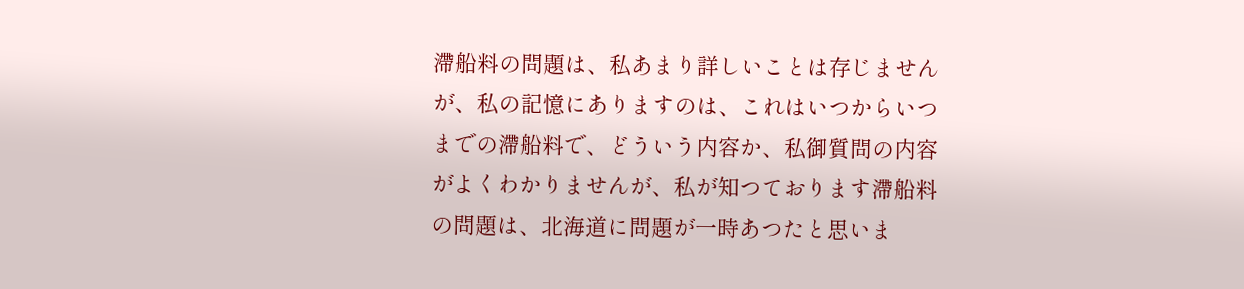滯船料の問題は、私あまり詳しいことは存じませんが、私の記憶にありますのは、これはいつからいつまでの滯船料で、どういう内容か、私御質問の内容がよくわかりませんが、私が知つております滯船料の問題は、北海道に問題が一時あつたと思いま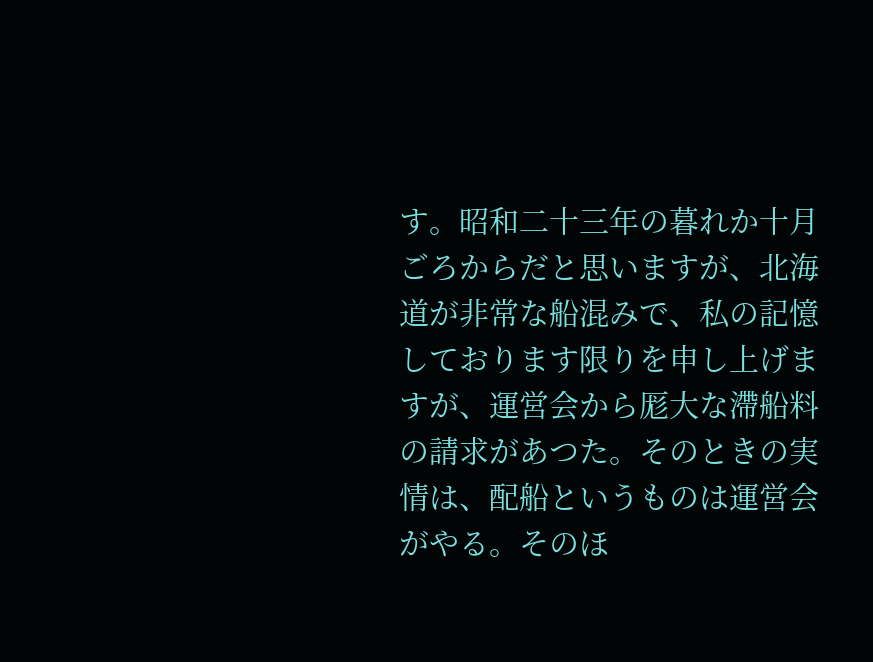す。昭和二十三年の暮れか十月ごろからだと思いますが、北海道が非常な船混みで、私の記憶しております限りを申し上げますが、運営会から厖大な滯船料の請求があつた。そのときの実情は、配船というものは運営会がやる。そのほ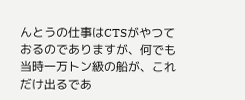んとうの仕事はCTSがやつておるのでありますが、何でも当時一万トン級の船が、これだけ出るであ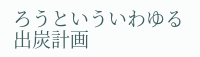ろうといういわゆる出炭計画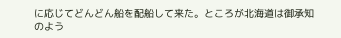に応じてどんどん船を配船して来た。ところが北海道は御承知のよう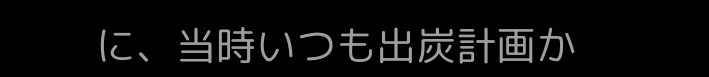に、当時いつも出炭計画か